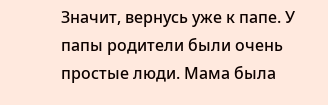Значит, вернусь уже к папе. У папы родители были очень простые люди. Мама была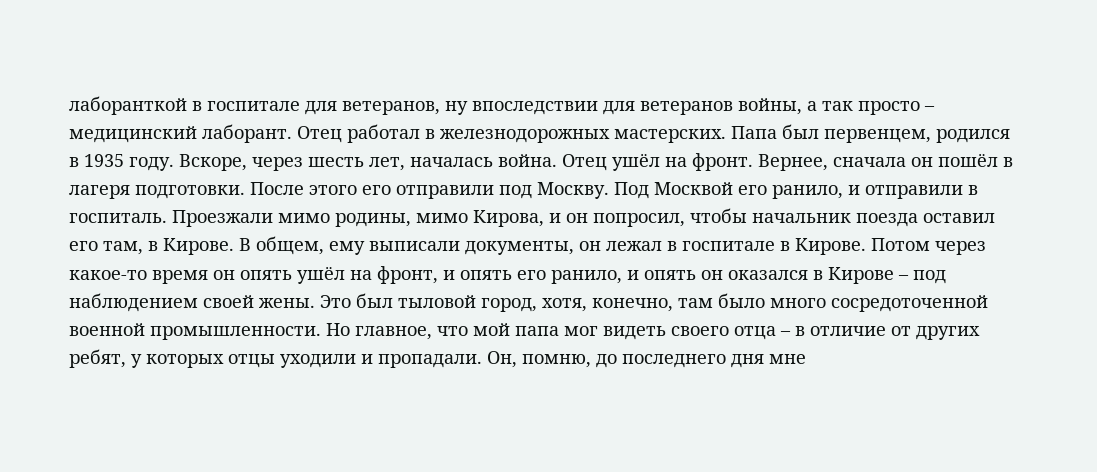лаборанткой в госпитале для ветеранов, ну впоследствии для ветеранов войны, а так просто – медицинский лаборант. Отец работал в железнодорожных мастерских. Папа был первенцем, родился в 1935 году. Вскоре, через шесть лет, началась война. Отец ушёл на фронт. Вернее, сначала он пошёл в лагеря подготовки. После этого его отправили под Москву. Под Москвой его ранило, и отправили в госпиталь. Проезжали мимо родины, мимо Кирова, и он попросил, чтобы начальник поезда оставил его там, в Кирове. В общем, ему выписали документы, он лежал в госпитале в Кирове. Потом через какое-то время он опять ушёл на фронт, и опять его ранило, и опять он оказался в Кирове – под наблюдением своей жены. Это был тыловой город, хотя, конечно, там было много сосредоточенной военной промышленности. Но главное, что мой папа мог видеть своего отца – в отличие от других ребят, у которых отцы уходили и пропадали. Он, помню, до последнего дня мне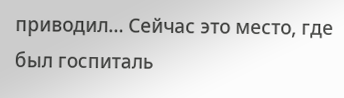приводил… Сейчас это место, где был госпиталь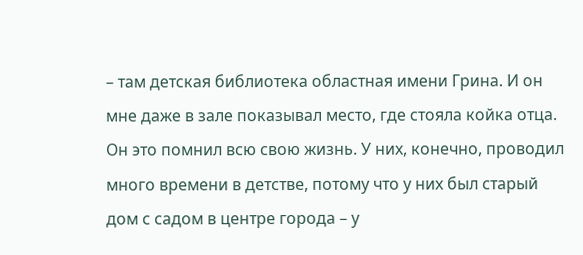– там детская библиотека областная имени Грина. И он мне даже в зале показывал место, где стояла койка отца. Он это помнил всю свою жизнь. У них, конечно, проводил много времени в детстве, потому что у них был старый дом с садом в центре города – у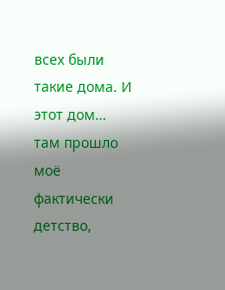всех были такие дома. И этот дом… там прошло моё фактически детство,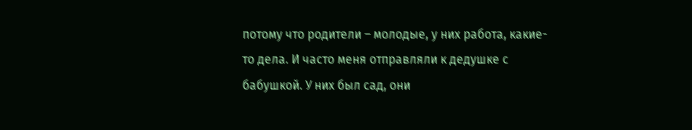потому что родители – молодые, у них работа, какие-то дела. И часто меня отправляли к дедушке с бабушкой. У них был сад, они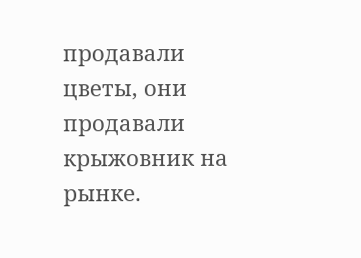продавали цветы, они продавали крыжовник на рынке.